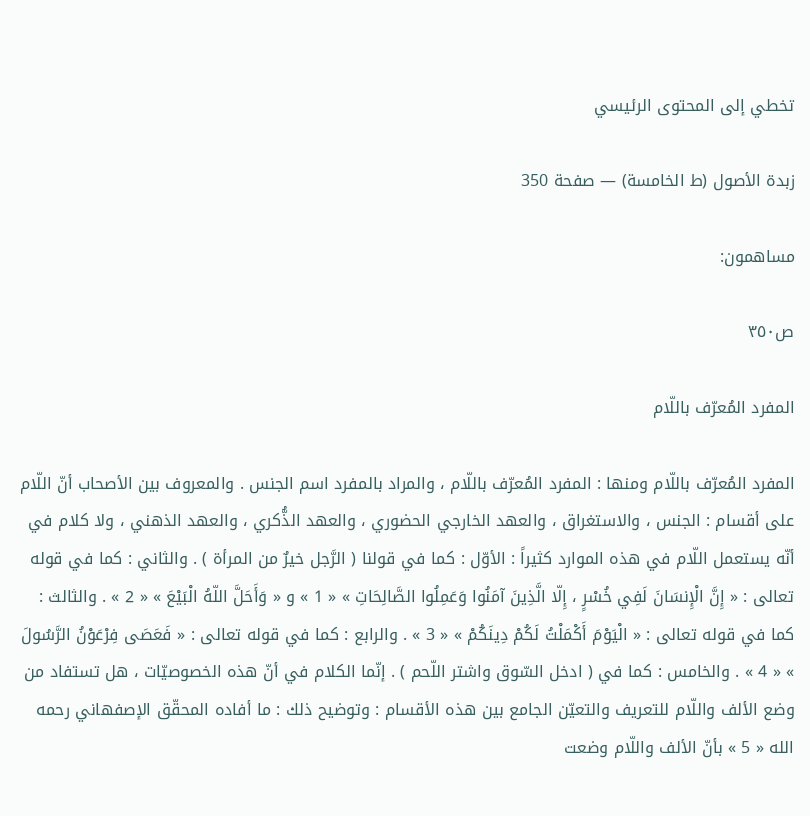تخطي إلى المحتوى الرئيسي

زبدة الأصول (ط الخامسة) — صفحة 350

مساهمون:

ص٣٥٠

المفرد المُعرّف باللّام

المفرد المُعرّف باللّام ومنها : المفرد المُعرّف باللّام ، والمراد بالمفرد اسم الجنس . والمعروف بين الأصحاب أنّ اللّام على أقسام : الجنس ، والاستغراق ، والعهد الخارجي الحضوري ، والعهد الذُّكري ، والعهد الذهني ، ولا كلام في أنّه يستعمل اللّام في هذه الموارد كثيراً : الأوّل : كما في قولنا ( الرَّجل خيرٌ من المرأة ) . والثاني : كما في قوله تعالى : « إِنَّ الْإِنسَانَ لَفِي خُسْرٍ ، إِلّا الَّذِينَ آمَنُوا وَعَمِلُوا الصَّالِحَاتِ » « 1 » و « وَأَحَلَّ اللّهُ الْبَيْعَ » « 2 » . والثالث : كما في قوله تعالى : « الْيَوْمَ أَكْمَلْتُ لَكُمْ دِينَكُمْ » « 3 » . والرابع : كما في قوله تعالى : « فَعَصَى فِرْعَوْنُ الرَّسُولَ » « 4 » . والخامس : كما في ( ادخل السّوق واشتر اللّحم ) . إنّما الكلام في أنّ هذه الخصوصيّات ، هل تستفاد من وضع الألف واللّام للتعريف والتعيّن الجامع بين هذه الأقسام : وتوضيح ذلك : ما أفاده المحقّق الإصفهاني رحمه الله « 5 » بأنّ الألف واللّام وضعت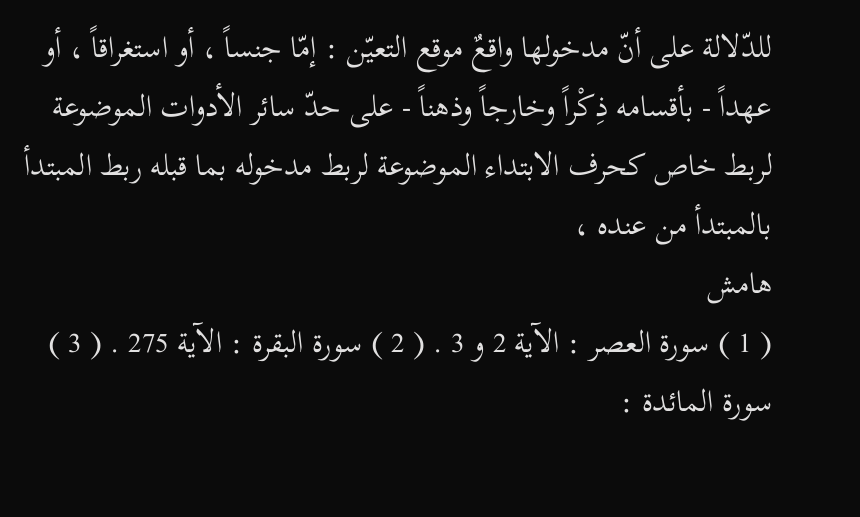للدّلالة على أنّ مدخولها واقعٌ موقع التعيّن : إمّا جنساً ، أو استغراقاً ، أو عهداً - بأقسامه ذِكْراً وخارجاً وذهناً - على حدّ سائر الأدوات الموضوعة لربط خاص كحرف الابتداء الموضوعة لربط مدخوله بما قبله ربط المبتدأ بالمبتدأ من عنده ،
هامش
( 1 ) سورة العصر : الآية 2 و 3 . ( 2 ) سورة البقرة : الآية 275 . ( 3 ) سورة المائدة :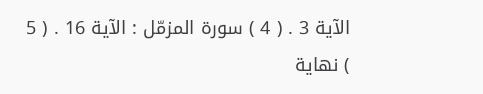الآية 3 . ( 4 ) سورة المزمّل : الآية 16 . ( 5 ) نهاية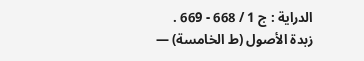الدراية : ج 1 / 668 - 669 .
زبدة الأصول (ط الخامسة) —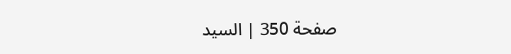صفحة 350 | السيد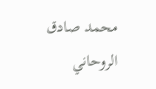محمد صادق الروحاني